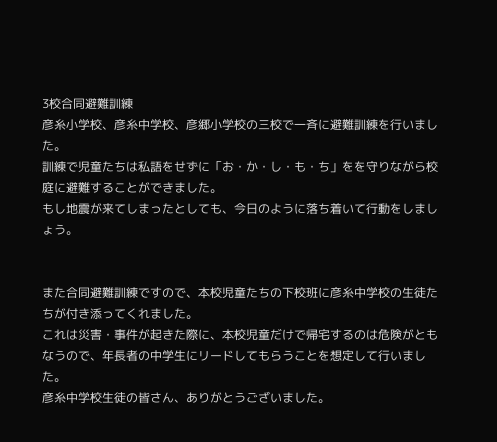3校合同避難訓練
彦糸小学校、彦糸中学校、彦郷小学校の三校で一斉に避難訓練を行いました。
訓練で児童たちは私語をせずに「お・か・し・も・ち」をを守りながら校庭に避難することができました。
もし地震が来てしまったとしても、今日のように落ち着いて行動をしましょう。


また合同避難訓練ですので、本校児童たちの下校班に彦糸中学校の生徒たちが付き添ってくれました。
これは災害・事件が起きた際に、本校児童だけで帰宅するのは危険がともなうので、年長者の中学生にリードしてもらうことを想定して行いました。
彦糸中学校生徒の皆さん、ありがとうございました。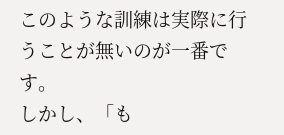このような訓練は実際に行うことが無いのが一番です。
しかし、「も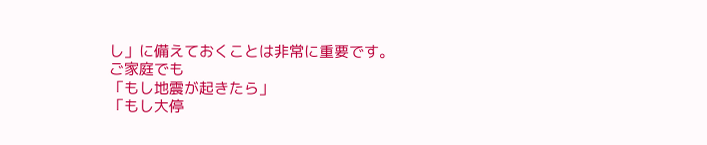し」に備えておくことは非常に重要です。
ご家庭でも
「もし地震が起きたら」
「もし大停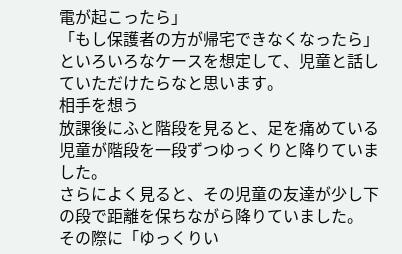電が起こったら」
「もし保護者の方が帰宅できなくなったら」
といろいろなケースを想定して、児童と話していただけたらなと思います。
相手を想う
放課後にふと階段を見ると、足を痛めている児童が階段を一段ずつゆっくりと降りていました。
さらによく見ると、その児童の友達が少し下の段で距離を保ちながら降りていました。
その際に「ゆっくりい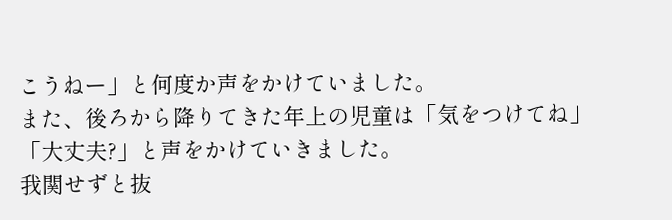こうねー」と何度か声をかけていました。
また、後ろから降りてきた年上の児童は「気をつけてね」「大丈夫?」と声をかけていきました。
我関せずと抜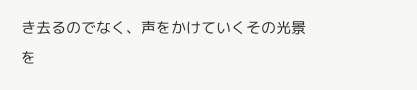き去るのでなく、声をかけていくその光景を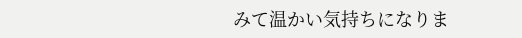みて温かい気持ちになりま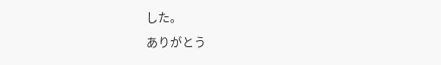した。
ありがとう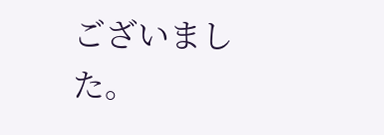ございました。